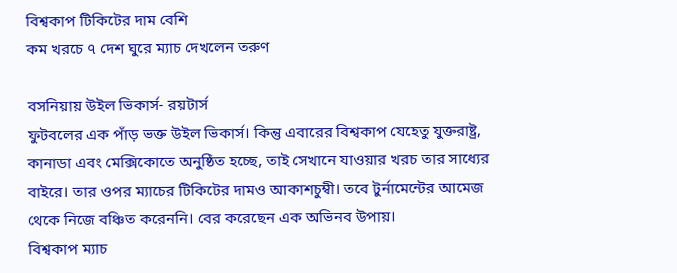বিশ্বকাপ টিকিটের দাম বেশি
কম খরচে ৭ দেশ ঘুরে ম্যাচ দেখলেন তরুণ

বসনিয়ায় উইল ভিকার্স- রয়টার্স
ফুটবলের এক পাঁড় ভক্ত উইল ভিকার্স। কিন্তু এবারের বিশ্বকাপ যেহেতু যুক্তরাষ্ট্র, কানাডা এবং মেক্সিকোতে অনুষ্ঠিত হচ্ছে, তাই সেখানে যাওয়ার খরচ তার সাধ্যের বাইরে। তার ওপর ম্যাচের টিকিটের দামও আকাশচুম্বী। তবে টুর্নামেন্টের আমেজ থেকে নিজে বঞ্চিত করেননি। বের করেছেন এক অভিনব উপায়।
বিশ্বকাপ ম্যাচ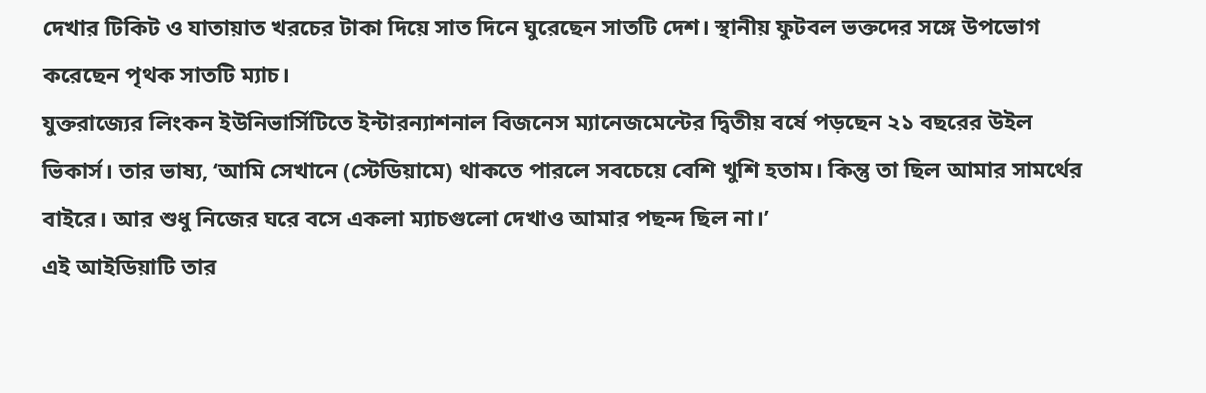দেখার টিকিট ও যাতায়াত খরচের টাকা দিয়ে সাত দিনে ঘুরেছেন সাতটি দেশ। স্থানীয় ফুটবল ভক্তদের সঙ্গে উপভোগ করেছেন পৃথক সাতটি ম্যাচ।
যুক্তরাজ্যের লিংকন ইউনিভার্সিটিতে ইন্টারন্যাশনাল বিজনেস ম্যানেজমেন্টের দ্বিতীয় বর্ষে পড়ছেন ২১ বছরের উইল ভিকার্স। তার ভাষ্য, ‘আমি সেখানে (স্টেডিয়ামে) থাকতে পারলে সবচেয়ে বেশি খুশি হতাম। কিন্তু তা ছিল আমার সামর্থের বাইরে। আর শুধু নিজের ঘরে বসে একলা ম্যাচগুলো দেখাও আমার পছন্দ ছিল না।’
এই আইডিয়াটি তার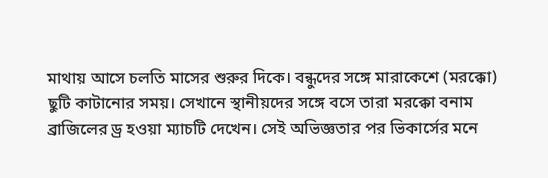মাথায় আসে চলতি মাসের শুরুর দিকে। বন্ধুদের সঙ্গে মারাকেশে (মরক্কো) ছুটি কাটানোর সময়। সেখানে স্থানীয়দের সঙ্গে বসে তারা মরক্কো বনাম ব্রাজিলের ড্র হওয়া ম্যাচটি দেখেন। সেই অভিজ্ঞতার পর ভিকার্সের মনে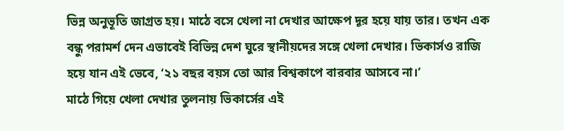ভিন্ন অনুভূতি জাগ্রত হয়। মাঠে বসে খেলা না দেখার আক্ষেপ দূর হয়ে যায় তার। তখন এক বন্ধু পরামর্শ দেন এভাবেই বিভিন্ন দেশ ঘুরে স্থানীয়দের সঙ্গে খেলা দেখার। ভিকার্সও রাজি হয়ে যান এই ভেবে, ‘২১ বছর বয়স তো আর বিশ্বকাপে বারবার আসবে না।’
মাঠে গিয়ে খেলা দেখার তুলনায় ভিকার্সের এই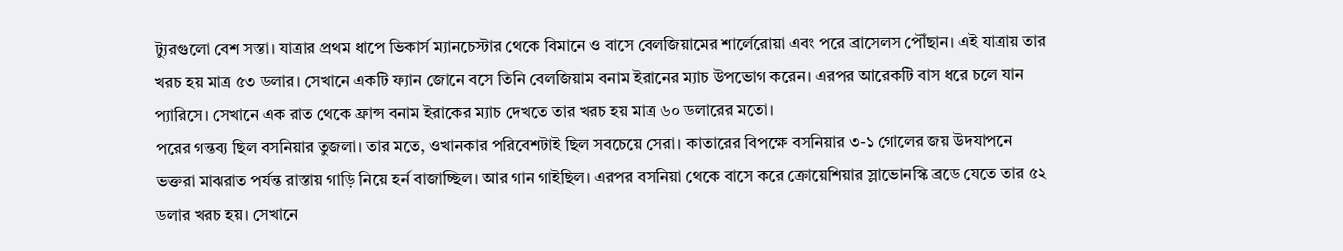ট্যুরগুলো বেশ সস্তা। যাত্রার প্রথম ধাপে ভিকার্স ম্যানচেস্টার থেকে বিমানে ও বাসে বেলজিয়ামের শার্লেরোয়া এবং পরে ব্রাসেলস পৌঁছান। এই যাত্রায় তার খরচ হয় মাত্র ৫৩ ডলার। সেখানে একটি ফ্যান জোনে বসে তিনি বেলজিয়াম বনাম ইরানের ম্যাচ উপভোগ করেন। এরপর আরেকটি বাস ধরে চলে যান প্যারিসে। সেখানে এক রাত থেকে ফ্রান্স বনাম ইরাকের ম্যাচ দেখতে তার খরচ হয় মাত্র ৬০ ডলারের মতো।
পরের গন্তব্য ছিল বসনিয়ার তুজলা। তার মতে, ওখানকার পরিবেশটাই ছিল সবচেয়ে সেরা। কাতারের বিপক্ষে বসনিয়ার ৩-১ গোলের জয় উদযাপনে ভক্তরা মাঝরাত পর্যন্ত রাস্তায় গাড়ি নিয়ে হর্ন বাজাচ্ছিল। আর গান গাইছিল। এরপর বসনিয়া থেকে বাসে করে ক্রোয়েশিয়ার স্লাভোনস্কি ব্রডে যেতে তার ৫২ ডলার খরচ হয়। সেখানে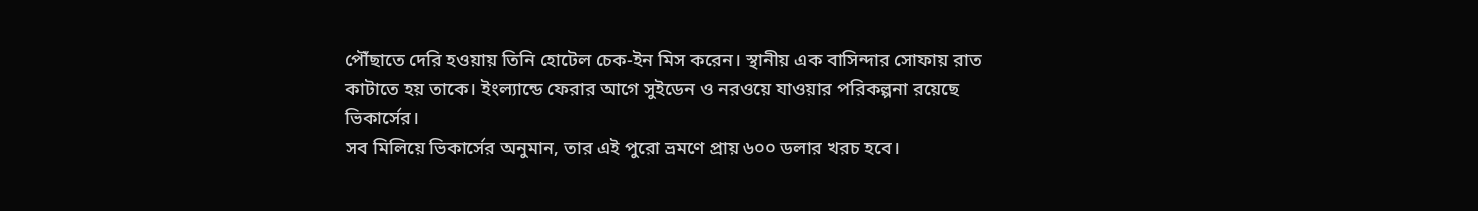পৌঁছাতে দেরি হওয়ায় তিনি হোটেল চেক-ইন মিস করেন। স্থানীয় এক বাসিন্দার সোফায় রাত কাটাতে হয় তাকে। ইংল্যান্ডে ফেরার আগে সুইডেন ও নরওয়ে যাওয়ার পরিকল্পনা রয়েছে ভিকার্সের।
সব মিলিয়ে ভিকার্সের অনুমান, তার এই পুরো ভ্রমণে প্রায় ৬০০ ডলার খরচ হবে।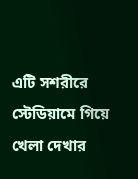এটি সশরীরে স্টেডিয়ামে গিয়ে খেলা দেখার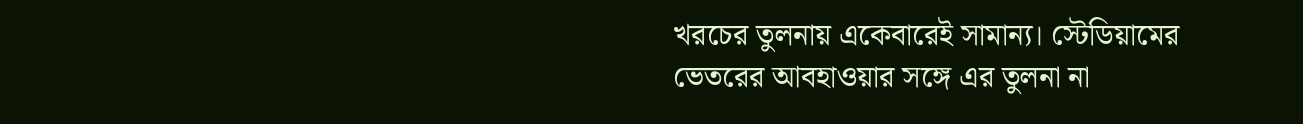খরচের তুলনায় একেবারেই সামান্য। স্টেডিয়ামের ভেতরের আবহাওয়ার সঙ্গে এর তুলনা না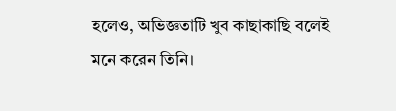হলেও, অভিজ্ঞতাটি খুব কাছাকাছি বলেই মনে করেন তিনি।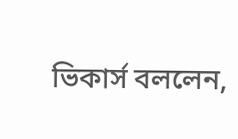ভিকার্স বললেন,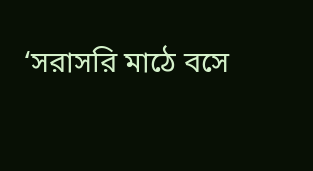‘সরাসরি মাঠে বসে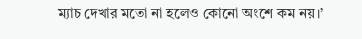ম্যাচ দেখার মতো না হলেও কোনো অংশে কম নয়।’